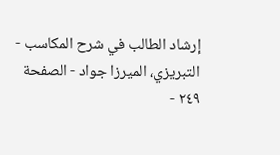إرشاد الطالب في شرح المكاسب - التبريزي، الميرزا جواد - الصفحة ٢٤٩ -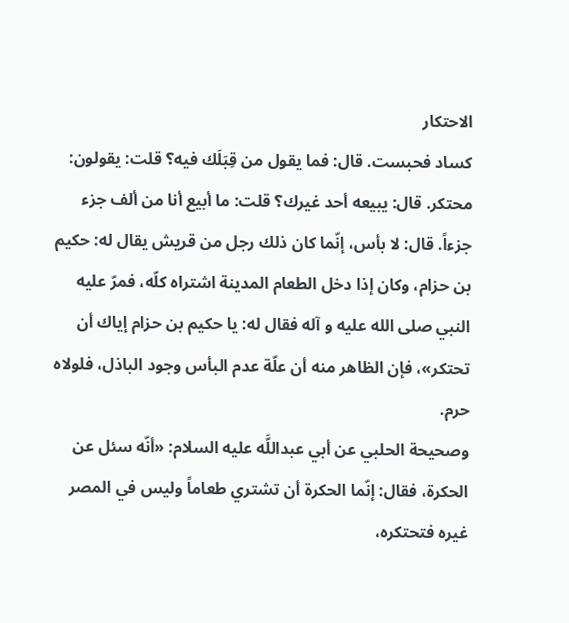الاحتكار
كساد فحبست. قال: فما يقول من قِبَلَك فيه؟ قلت: يقولون: محتكر. قال: يبيعه أحد غيرك؟ قلت: ما أبيع أنا من ألف جزء جزءاً. قال: لا بأس، إنّما كان ذلك رجل من قريش يقال له: حكيم بن حزام، وكان إذا دخل الطعام المدينة اشتراه كلّه، فمرّ عليه النبي صلى الله عليه و آله فقال له: يا حكيم بن حزام إياك أن تحتكر»، فإن الظاهر منه أن علّة عدم البأس وجود الباذل، فلولاه حرم.
وصحيحة الحلبي عن أبي عبداللَّه عليه السلام: «أنّه سئل عن الحكرة، فقال: إنّما الحكرة أن تشتري طعاماً وليس في المصر غيره فتحتكره،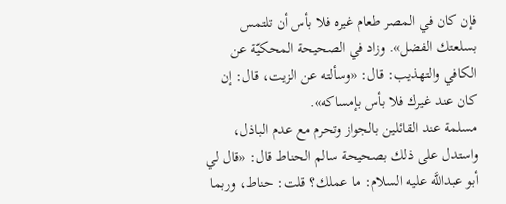فإن كان في المصر طعام غيره فلا بأس أن تلتمس بسلعتك الفضل». وزاد في الصحيحة المحكيّة عن الكافي والتهذيب: قال: «وسألته عن الزيت، قال: إن كان عند غيرك فلا بأس بإمساكه».
مسلمة عند القائلين بالجواز وتحرم مع عدم الباذل، واستدل على ذلك بصحيحة سالم الحناط قال: «قال لي أبو عبداللَّه عليه السلام: ما عملك؟ قلت: حناط، وربما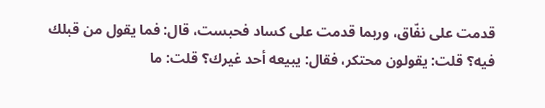قدمت على نفّاق، وربما قدمت على كساد فحبست، قال: فما يقول من قبلك فيه؟ قلت: يقولون محتكر، فقال: يبيعه أحد غيرك؟ قلت: ما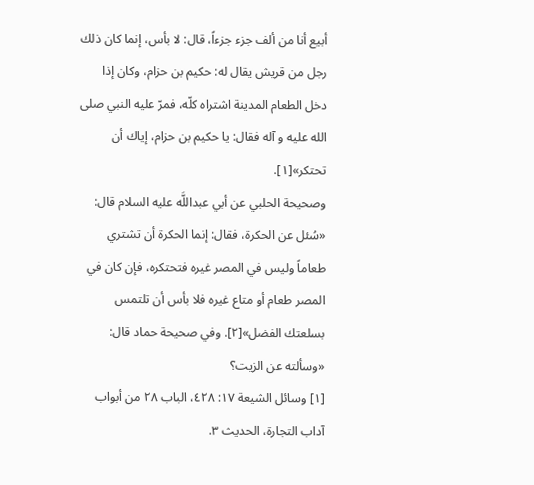أبيع أنا من ألف جزء جزءاً، قال: لا بأس، إنما كان ذلك رجل من قريش يقال له: حكيم بن حزام، وكان إذا دخل الطعام المدينة اشتراه كلّه، فمرّ عليه النبي صلى الله عليه و آله فقال: يا حكيم بن حزام، إياك أن تحتكر»[١].
وصحيحة الحلبي عن أبي عبداللَّه عليه السلام قال: «سُئل عن الحكرة، فقال: إنما الحكرة أن تشتري طعاماً وليس في المصر غيره فتحتكره، فإن كان في المصر طعام أو متاع غيره فلا بأس أن تلتمس بسلعتك الفضل»[٢]. وفي صحيحة حماد قال: «وسألته عن الزيت؟
[١] وسائل الشيعة ١٧: ٤٢٨، الباب ٢٨ من أبواب آداب التجارة، الحديث ٣.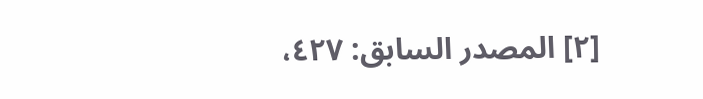[٢] المصدر السابق: ٤٢٧،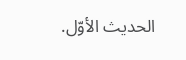الحديث الأوّل.